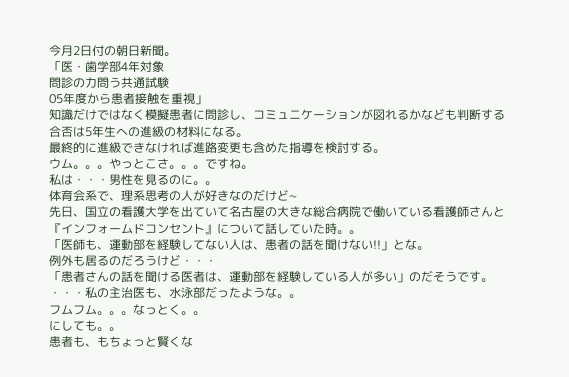今月2日付の朝日新聞。
「医・歯学部4年対象
問診の力問う共通試験
05年度から患者接触を重視」
知識だけではなく模擬患者に問診し、コミュニケーションが図れるかなども判断する
合否は5年生への進級の材料になる。
最終的に進級できなければ進路変更も含めた指導を検討する。
ウム。。。やっとこさ。。。ですね。
私は・・・男性を見るのに。。
体育会系で、理系思考の人が好きなのだけど~
先日、国立の看護大学を出ていて名古屋の大きな総合病院で働いている看護師さんと
『インフォームドコンセント』について話していた時。。
「医師も、運動部を経験してない人は、患者の話を聞けない!!」とな。
例外も居るのだろうけど・・・
「患者さんの話を聞ける医者は、運動部を経験している人が多い」のだそうです。
・・・私の主治医も、水泳部だったような。。
フムフム。。。なっとく。。
にしても。。
患者も、もちょっと賢くな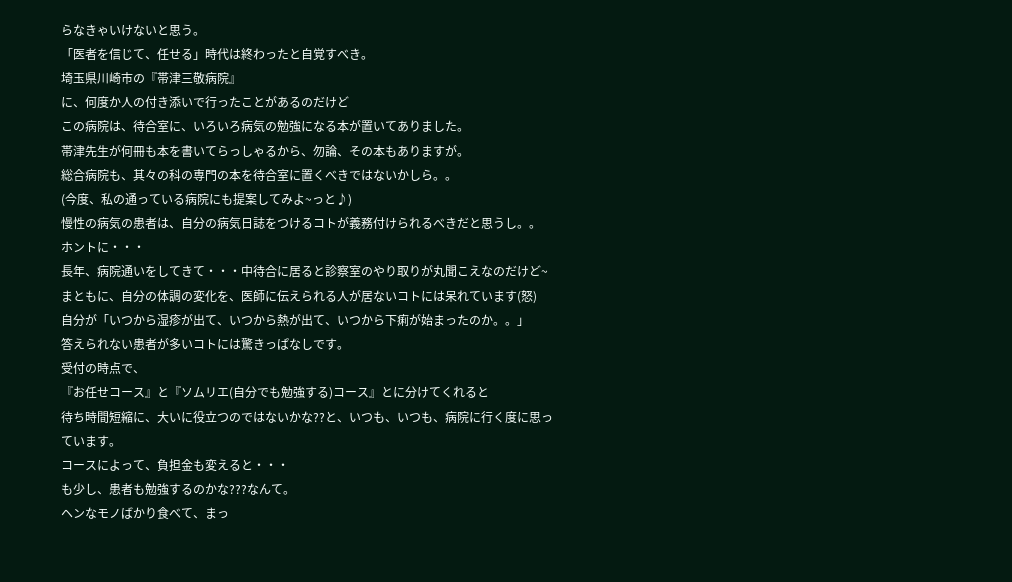らなきゃいけないと思う。
「医者を信じて、任せる」時代は終わったと自覚すべき。
埼玉県川崎市の『帯津三敬病院』
に、何度か人の付き添いで行ったことがあるのだけど
この病院は、待合室に、いろいろ病気の勉強になる本が置いてありました。
帯津先生が何冊も本を書いてらっしゃるから、勿論、その本もありますが。
総合病院も、其々の科の専門の本を待合室に置くべきではないかしら。。
(今度、私の通っている病院にも提案してみよ~っと♪)
慢性の病気の患者は、自分の病気日誌をつけるコトが義務付けられるべきだと思うし。。
ホントに・・・
長年、病院通いをしてきて・・・中待合に居ると診察室のやり取りが丸聞こえなのだけど~
まともに、自分の体調の変化を、医師に伝えられる人が居ないコトには呆れています(怒)
自分が「いつから湿疹が出て、いつから熱が出て、いつから下痢が始まったのか。。」
答えられない患者が多いコトには驚きっぱなしです。
受付の時点で、
『お任せコース』と『ソムリエ(自分でも勉強する)コース』とに分けてくれると
待ち時間短縮に、大いに役立つのではないかな??と、いつも、いつも、病院に行く度に思っています。
コースによって、負担金も変えると・・・
も少し、患者も勉強するのかな???なんて。
ヘンなモノばかり食べて、まっ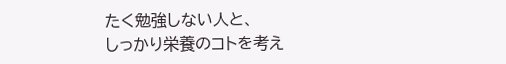たく勉強しない人と、
しっかり栄養のコトを考え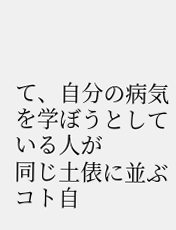て、自分の病気を学ぼうとしている人が
同じ土俵に並ぶコト自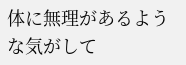体に無理があるような気がして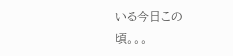いる今日この頃。。。